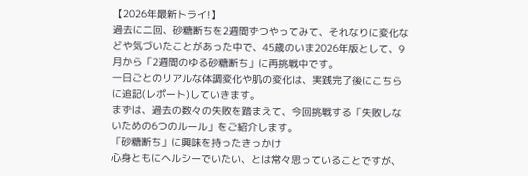【2026年最新トライ!】
過去に二回、砂糖断ちを2週間ずつやってみて、それなりに変化などや気づいたことがあった中で、45歳のいま2026年版として、9月から「2週間のゆる砂糖断ち」に再挑戦中です。
一日ごとのリアルな体調変化や肌の変化は、実践完了後にこちらに追記(レポート)していきます。
まずは、過去の数々の失敗を踏まえて、今回挑戦する「失敗しないための6つのルール」をご紹介します。
「砂糖断ち」に興味を持ったきっかけ
心身ともにヘルシーでいたい、とは常々思っていることですが、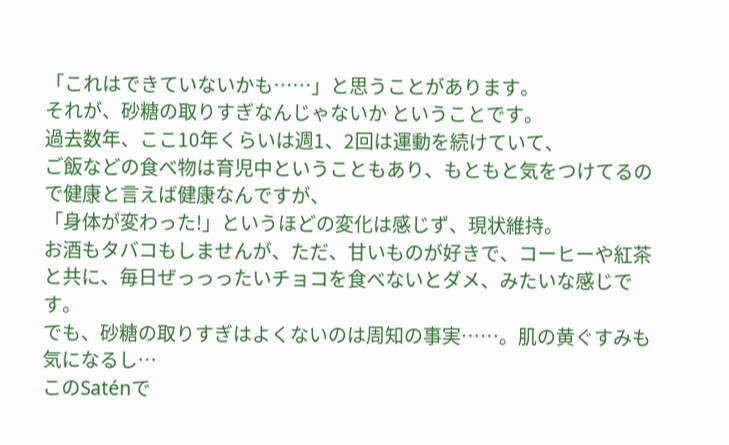「これはできていないかも……」と思うことがあります。
それが、砂糖の取りすぎなんじゃないか ということです。
過去数年、ここ10年くらいは週1、2回は運動を続けていて、
ご飯などの食べ物は育児中ということもあり、もともと気をつけてるので健康と言えば健康なんですが、
「身体が変わった!」というほどの変化は感じず、現状維持。
お酒もタバコもしませんが、ただ、甘いものが好きで、コーヒーや紅茶と共に、毎日ぜっっったいチョコを食べないとダメ、みたいな感じです。
でも、砂糖の取りすぎはよくないのは周知の事実……。肌の黄ぐすみも気になるし…
このSaténで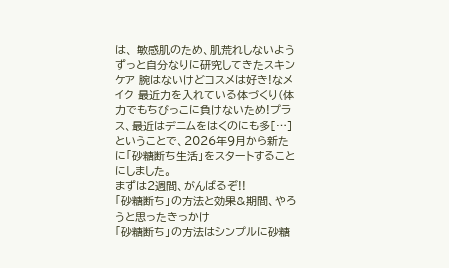は、 敏感肌のため、肌荒れしないようずっと自分なりに研究してきたスキンケア 腕はないけどコスメは好き!なメイク 最近力を入れている体づくり(体力でもちびっこに負けないため!プラス、最近はデニムをはくのにも多[…]
ということで、2026年9月から新たに「砂糖断ち生活」をスタートすることにしました。
まずは2週間、がんばるぞ!!
「砂糖断ち」の方法と効果&期間、やろうと思ったきっかけ
「砂糖断ち」の方法はシンプルに砂糖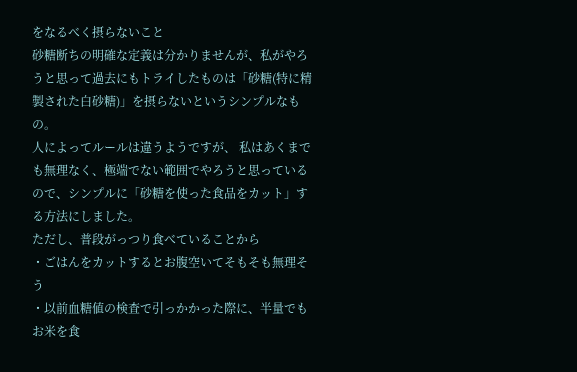をなるべく摂らないこと
砂糖断ちの明確な定義は分かりませんが、私がやろうと思って過去にもトライしたものは「砂糖(特に精製された白砂糖)」を摂らないというシンプルなもの。
人によってルールは違うようですが、 私はあくまでも無理なく、極端でない範囲でやろうと思っているので、シンプルに「砂糖を使った食品をカット」する方法にしました。
ただし、普段がっつり食べていることから
・ごはんをカットするとお腹空いてそもそも無理そう
・以前血糖値の検査で引っかかった際に、半量でもお米を食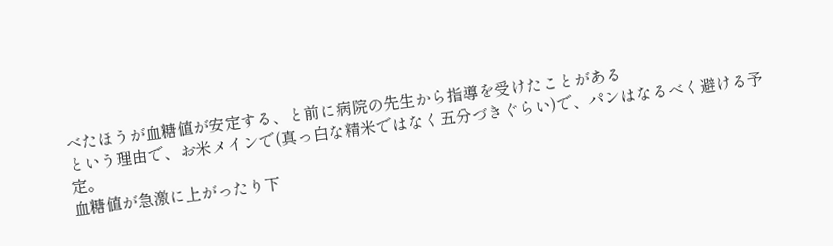べたほうが血糖値が安定する、と前に病院の先生から指導を受けたことがある
という理由で、お米メインで(真っ白な精米ではなく五分づきぐらい)で、パンはなるべく避ける予定。
血糖値が急激に上がったり下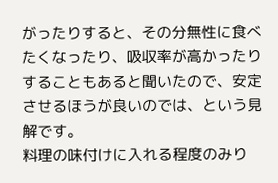がったりすると、その分無性に食べたくなったり、吸収率が高かったりすることもあると聞いたので、安定させるほうが良いのでは、という見解です。
料理の味付けに入れる程度のみり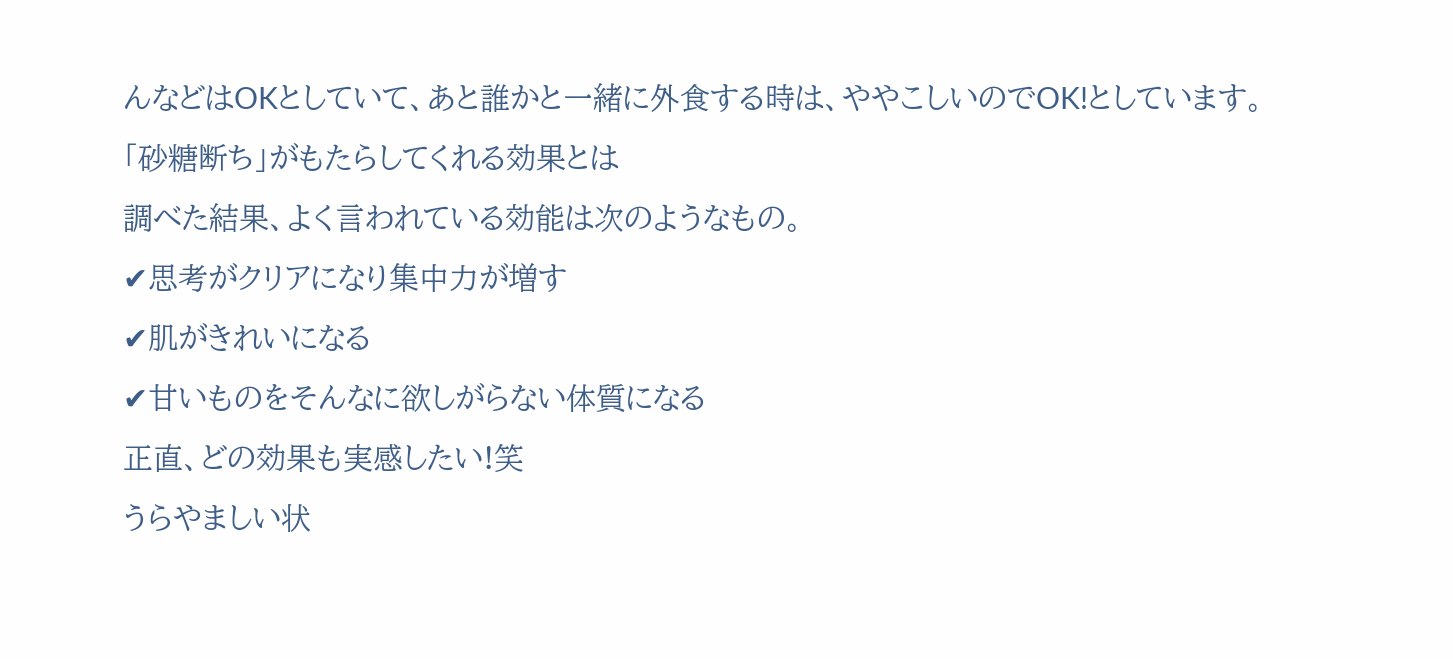んなどはOKとしていて、あと誰かと一緒に外食する時は、ややこしいのでOK!としています。
「砂糖断ち」がもたらしてくれる効果とは
調べた結果、よく言われている効能は次のようなもの。
✔思考がクリアになり集中力が増す
✔肌がきれいになる
✔甘いものをそんなに欲しがらない体質になる
正直、どの効果も実感したい!笑
うらやましい状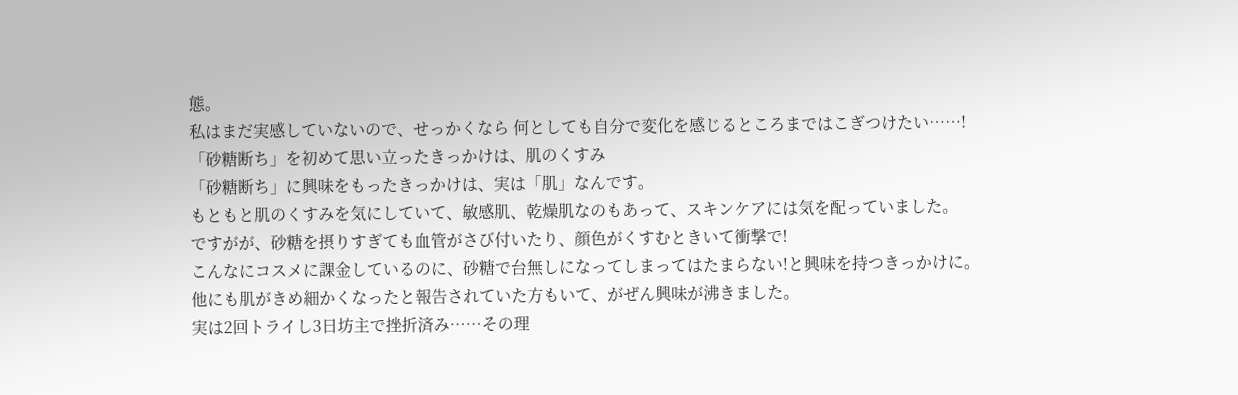態。
私はまだ実感していないので、せっかくなら 何としても自分で変化を感じるところまではこぎつけたい……!
「砂糖断ち」を初めて思い立ったきっかけは、肌のくすみ
「砂糖断ち」に興味をもったきっかけは、実は「肌」なんです。
もともと肌のくすみを気にしていて、敏感肌、乾燥肌なのもあって、スキンケアには気を配っていました。
ですがが、砂糖を摂りすぎても血管がさび付いたり、顔色がくすむときいて衝撃で!
こんなにコスメに課金しているのに、砂糖で台無しになってしまってはたまらない!と興味を持つきっかけに。
他にも肌がきめ細かくなったと報告されていた方もいて、がぜん興味が沸きました。
実は2回トライし3日坊主で挫折済み……その理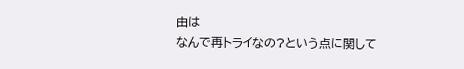由は
なんで再トライなの?という点に関して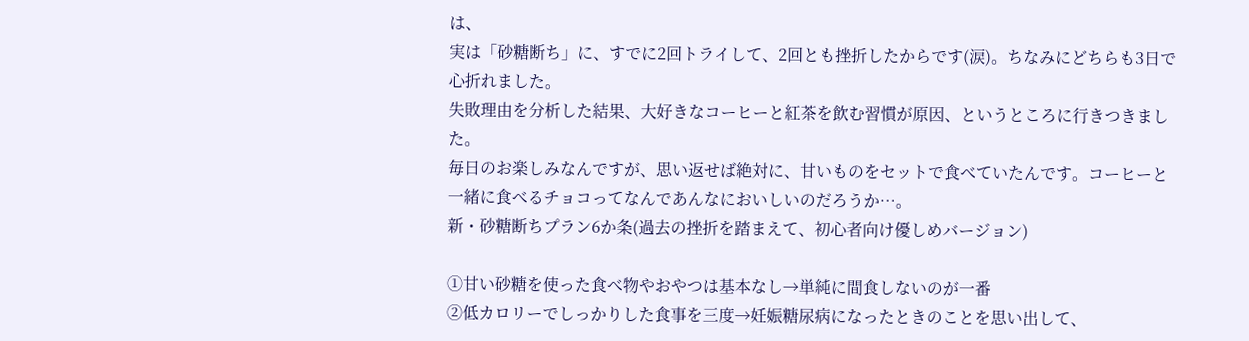は、
実は「砂糖断ち」に、すでに2回トライして、2回とも挫折したからです(涙)。ちなみにどちらも3日で心折れました。
失敗理由を分析した結果、大好きなコーヒーと紅茶を飲む習慣が原因、というところに行きつきました。
毎日のお楽しみなんですが、思い返せば絶対に、甘いものをセットで食べていたんです。コーヒーと一緒に食べるチョコってなんであんなにおいしいのだろうか…。
新・砂糖断ちプラン6か条(過去の挫折を踏まえて、初心者向け優しめバージョン)

①甘い砂糖を使った食べ物やおやつは基本なし→単純に間食しないのが一番
②低カロリーでしっかりした食事を三度→妊娠糖尿病になったときのことを思い出して、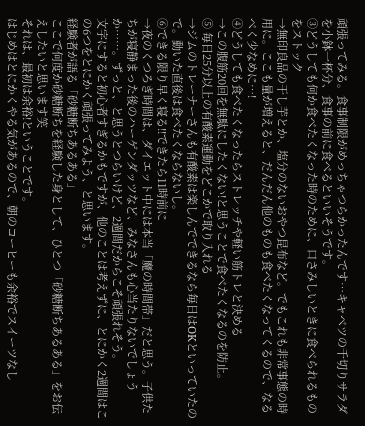頑張ってみる。食事制限がめっちゃつらかったんです…キャベツの千切りサラダを小鉢一杯分、食事の前に食べるといいそうです。
③どうしても何か食べたくなった時のために、口さみしいときに食べられるものをストック
→無印良品の干し芋とか、塩分のないおやつ昆布など。でもこれも非常事態の時用に。ここも量が増えると、だんだん他のものも食べたくなってくるので、なるべく少なめに…!
④どうしても食べたくなったらストレッチや軽い筋トレと決める
→この腹筋20回を無駄にしたくない!と思うことで食べたくなるのを防止。
⑤ 毎日25分以上の有酸素運動をどこかで取り入れる
→ジムのトレーナーさんも有酸素は楽しんでできるなら毎日はOKといっていたので。動いた直後は食べたくならないし。
⑥できる限り早く寝る!!できたら11時前に
→夜のくつろぎ時間は、ダイエット中には本当「魔の時間帯」だと思う。子供たちが寝静まった後のハーゲンダッツなど、みなさんも心当たりないでしょうか……。ずっと、と思うとつらいけど、2週間だからこそ頑張れそう。
文字にすると初心者すぎるかもですが、他のことは考えずに、とにかく2週間はこの6つをとにかく頑張ってみよう、と思います。
経験者が語る「砂糖断ちあるある」
ここで何度か砂糖断ちを経験した身として、ひとつ「砂糖断ちあるある」をお伝えしたいと思います笑
それは、最初は余裕!ということです。
はじめはとにかくやる気があるので、朝のコーヒーも余裕でスイーツなし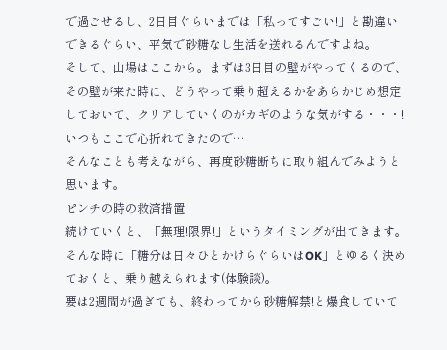で過ごせるし、2日目ぐらいまでは「私ってすごい!」と勘違いできるぐらい、平気で砂糖なし生活を送れるんですよね。
そして、山場はここから。まずは3日目の壁がやってくるので、その壁が来た時に、どうやって乗り超えるかをあらかじめ想定しておいて、クリアしていくのがカギのような気がする・・・!いつもここで心折れてきたので…
そんなことも考えながら、再度砂糖断ちに取り組んでみようと思います。
ピンチの時の救済措置
続けていくと、「無理!限界!」というタイミングが出てきます。
そんな時に「糖分は日々ひとかけらぐらいはOK」とゆるく決めておくと、乗り越えられます(体験談)。
要は2週間が過ぎても、終わってから砂糖解禁!と爆食していて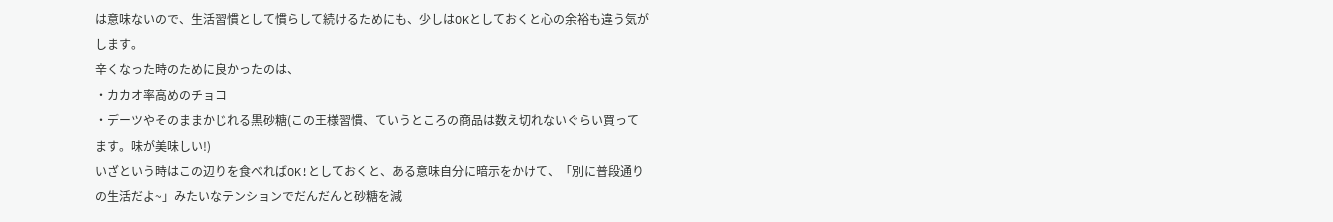は意味ないので、生活習慣として慣らして続けるためにも、少しはOKとしておくと心の余裕も違う気がします。
辛くなった時のために良かったのは、
・カカオ率高めのチョコ
・デーツやそのままかじれる黒砂糖(この王様習慣、ていうところの商品は数え切れないぐらい買ってます。味が美味しい!)
いざという時はこの辺りを食べればOK!としておくと、ある意味自分に暗示をかけて、「別に普段通りの生活だよ~」みたいなテンションでだんだんと砂糖を減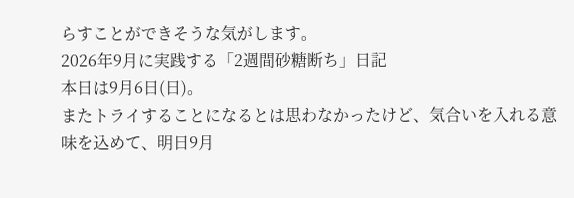らすことができそうな気がします。
2026年9月に実践する「2週間砂糖断ち」日記
本日は9月6日(日)。
またトライすることになるとは思わなかったけど、気合いを入れる意味を込めて、明日9月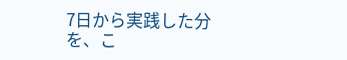7日から実践した分を、こ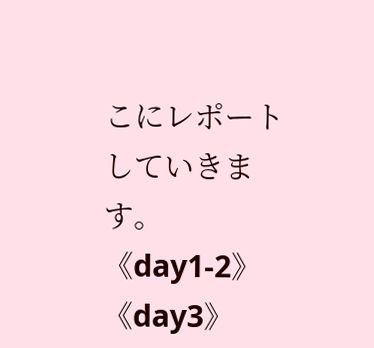こにレポートしていきます。
《day1-2》
《day3》